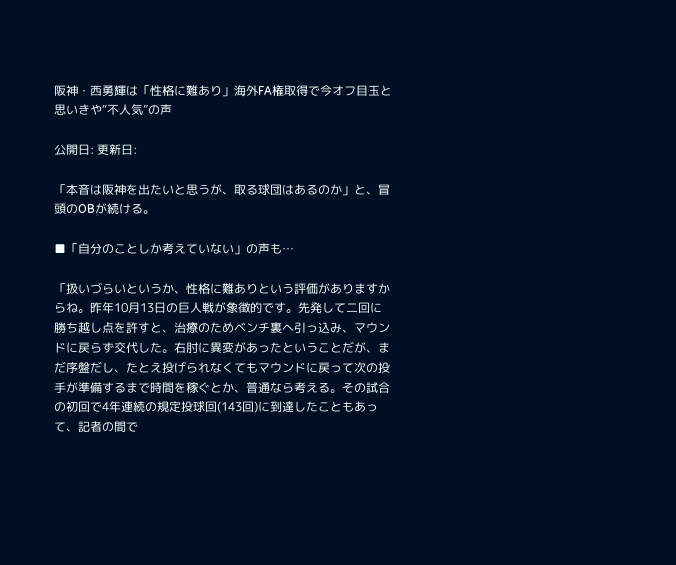阪神・西勇輝は「性格に難あり」海外FA権取得で今オフ目玉と思いきや“不人気”の声

公開日: 更新日:

「本音は阪神を出たいと思うが、取る球団はあるのか」と、冒頭のOBが続ける。

■「自分のことしか考えていない」の声も…

「扱いづらいというか、性格に難ありという評価がありますからね。昨年10月13日の巨人戦が象徴的です。先発して二回に勝ち越し点を許すと、治療のためベンチ裏へ引っ込み、マウンドに戻らず交代した。右肘に異変があったということだが、まだ序盤だし、たとえ投げられなくてもマウンドに戻って次の投手が準備するまで時間を稼ぐとか、普通なら考える。その試合の初回で4年連続の規定投球回(143回)に到達したこともあって、記者の間で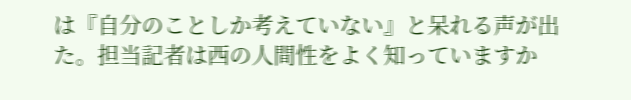は『自分のことしか考えていない』と呆れる声が出た。担当記者は西の人間性をよく知っていますか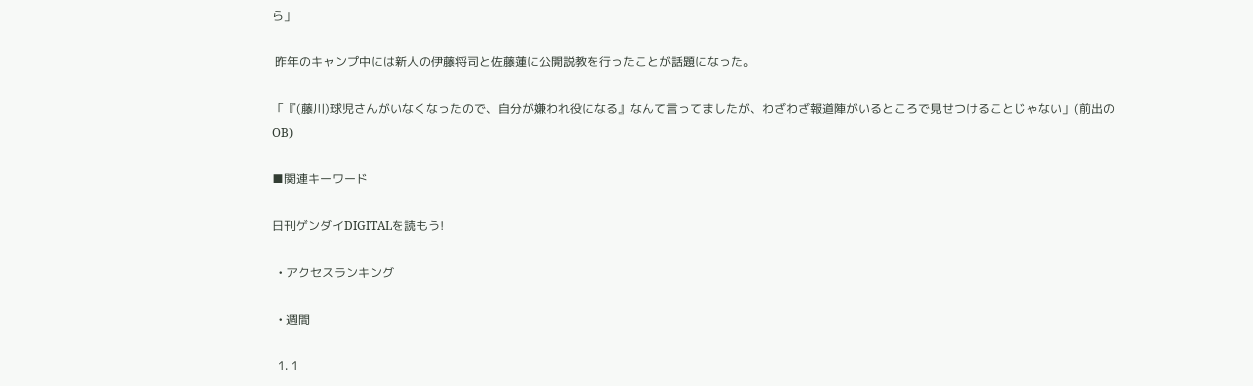ら」

 昨年のキャンプ中には新人の伊藤将司と佐藤蓮に公開説教を行ったことが話題になった。

「『(藤川)球児さんがいなくなったので、自分が嫌われ役になる』なんて言ってましたが、わざわざ報道陣がいるところで見せつけることじゃない」(前出のOB)

■関連キーワード

日刊ゲンダイDIGITALを読もう!

  • アクセスランキング

  • 週間

  1. 1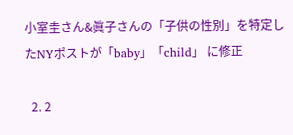小室圭さん&眞子さんの「子供の性別」を特定したNYポストが「baby」「child」 に修正

  2. 2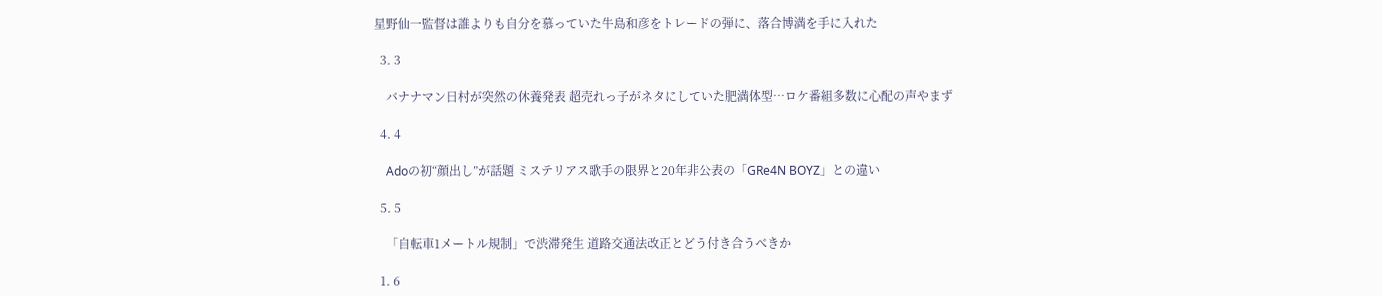星野仙一監督は誰よりも自分を慕っていた牛島和彦をトレードの弾に、落合博満を手に入れた

  3. 3

    バナナマン日村が突然の休養発表 超売れっ子がネタにしていた肥満体型…ロケ番組多数に心配の声やまず

  4. 4

    Adoの初“顔出し”が話題 ミステリアス歌手の限界と20年非公表の「GRe4N BOYZ」との違い

  5. 5

    「自転車1メートル規制」で渋滞発生 道路交通法改正とどう付き合うべきか

  1. 6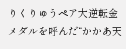りくりゅうペア大逆転金メダルを呼んだ“かかあ天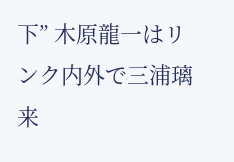下” 木原龍一はリンク内外で三浦璃来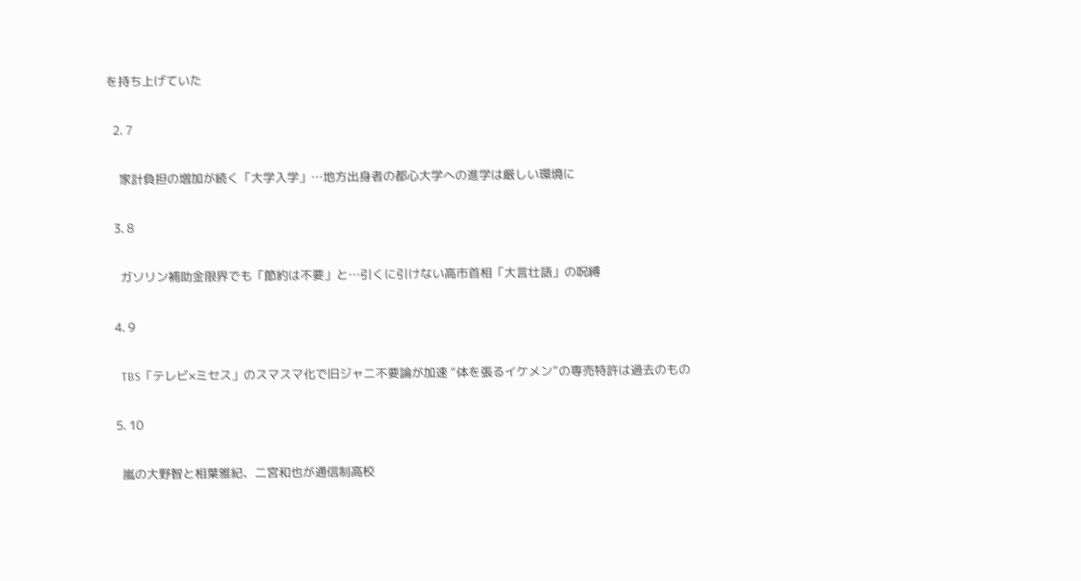を持ち上げていた

  2. 7

    家計負担の増加が続く「大学入学」…地方出身者の都心大学への進学は厳しい環境に

  3. 8

    ガソリン補助金限界でも「節約は不要」と…引くに引けない高市首相「大言壮語」の呪縛

  4. 9

    TBS「テレビ×ミセス」のスマスマ化で旧ジャニ不要論が加速 “体を張るイケメン”の専売特許は過去のもの

  5. 10

    嵐の大野智と相葉雅紀、二宮和也が通信制高校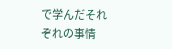で学んだそれぞれの事情